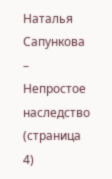Наталья Сапункова – Непростое наследство (страница 4)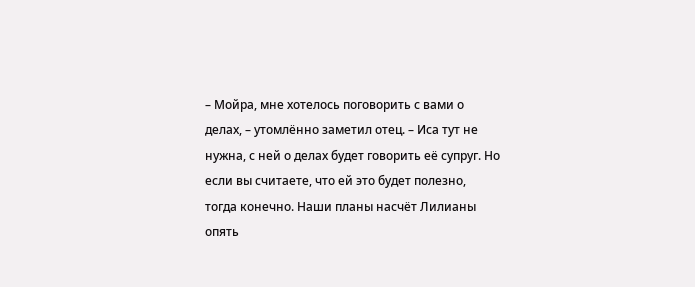– Мойра, мне хотелось поговорить с вами о делах, – утомлённо заметил отец. – Иса тут не нужна, с ней о делах будет говорить её супруг. Но если вы считаете, что ей это будет полезно, тогда конечно. Наши планы насчёт Лилианы опять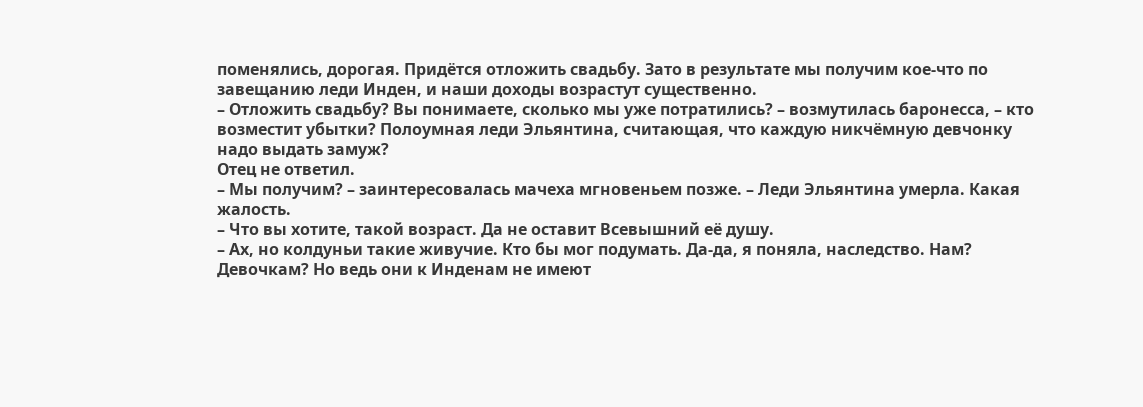поменялись, дорогая. Придётся отложить свадьбу. Зато в результате мы получим кое-что по завещанию леди Инден, и наши доходы возрастут существенно.
– Отложить свадьбу? Вы понимаете, сколько мы уже потратились? – возмутилась баронесса, – кто возместит убытки? Полоумная леди Эльянтина, считающая, что каждую никчёмную девчонку надо выдать замуж?
Отец не ответил.
– Мы получим? – заинтересовалась мачеха мгновеньем позже. – Леди Эльянтина умерла. Какая жалость.
– Что вы хотите, такой возраст. Да не оставит Всевышний её душу.
– Ах, но колдуньи такие живучие. Кто бы мог подумать. Да-да, я поняла, наследство. Нам? Девочкам? Но ведь они к Инденам не имеют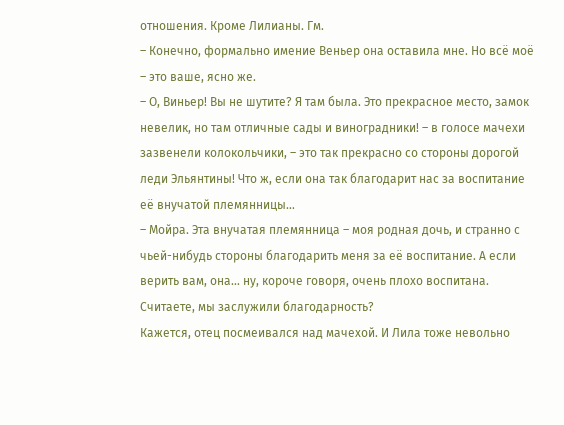отношения. Кроме Лилианы. Гм.
– Конечно, формально имение Веньер она оставила мне. Но всё моё – это ваше, ясно же.
– О, Виньер! Вы не шутите? Я там была. Это прекрасное место, замок невелик, но там отличные сады и виноградники! – в голосе мачехи зазвенели колокольчики, – это так прекрасно со стороны дорогой леди Эльянтины! Что ж, если она так благодарит нас за воспитание её внучатой племянницы…
– Мойра. Эта внучатая племянница – моя родная дочь, и странно с чьей-нибудь стороны благодарить меня за её воспитание. А если верить вам, она… ну, короче говоря, очень плохо воспитана. Считаете, мы заслужили благодарность?
Кажется, отец посмеивался над мачехой. И Лила тоже невольно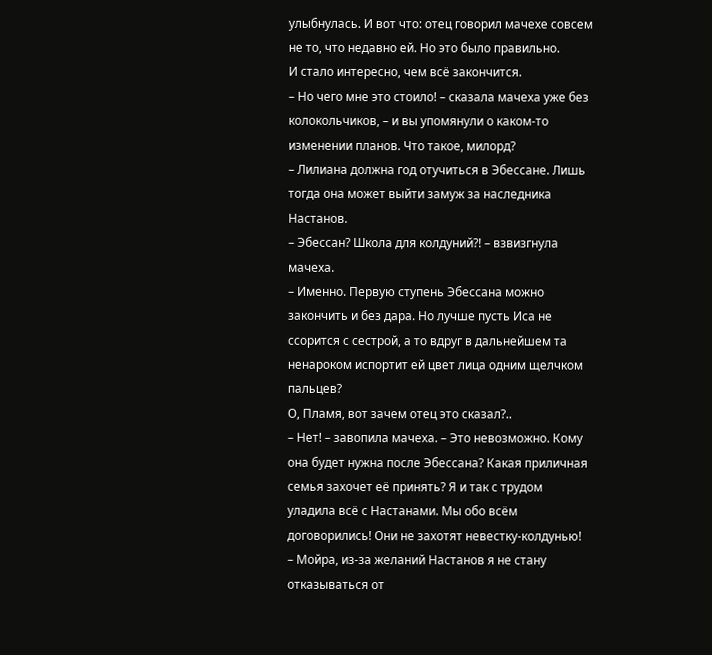улыбнулась. И вот что: отец говорил мачехе совсем не то, что недавно ей. Но это было правильно.
И стало интересно, чем всё закончится.
– Но чего мне это стоило! – сказала мачеха уже без колокольчиков, – и вы упомянули о каком-то изменении планов. Что такое, милорд?
– Лилиана должна год отучиться в Эбессане. Лишь тогда она может выйти замуж за наследника Настанов.
– Эбессан? Школа для колдуний?! – взвизгнула мачеха.
– Именно. Первую ступень Эбессана можно закончить и без дара. Но лучше пусть Иса не ссорится с сестрой, а то вдруг в дальнейшем та ненароком испортит ей цвет лица одним щелчком пальцев?
О, Пламя, вот зачем отец это сказал?..
– Нет! – завопила мачеха. – Это невозможно. Кому она будет нужна после Эбессана? Какая приличная семья захочет её принять? Я и так с трудом уладила всё с Настанами. Мы обо всём договорились! Они не захотят невестку-колдунью!
– Мойра, из-за желаний Настанов я не стану отказываться от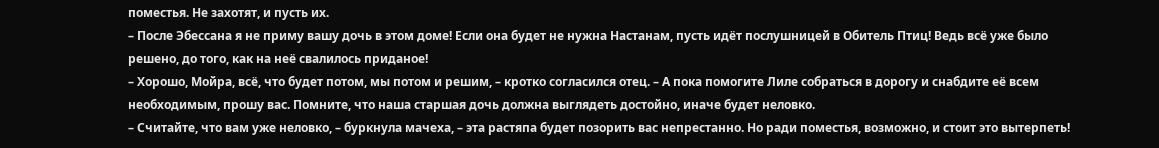поместья. Не захотят, и пусть их.
– После Эбессана я не приму вашу дочь в этом доме! Если она будет не нужна Настанам, пусть идёт послушницей в Обитель Птиц! Ведь всё уже было решено, до того, как на неё свалилось приданое!
– Хорошо, Мойра, всё, что будет потом, мы потом и решим, – кротко согласился отец. – А пока помогите Лиле собраться в дорогу и снабдите её всем необходимым, прошу вас. Помните, что наша старшая дочь должна выглядеть достойно, иначе будет неловко.
– Считайте, что вам уже неловко, – буркнула мачеха, – эта растяпа будет позорить вас непрестанно. Но ради поместья, возможно, и стоит это вытерпеть!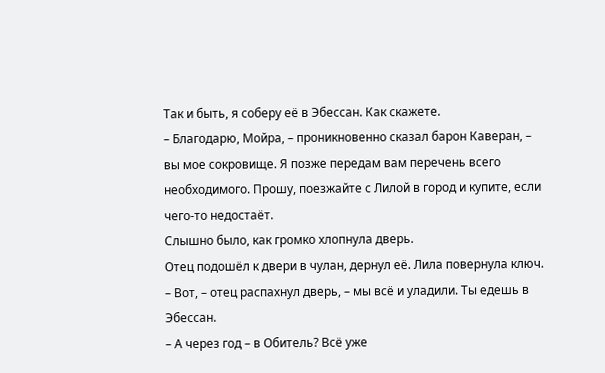Так и быть, я соберу её в Эбессан. Как скажете.
– Благодарю, Мойра, – проникновенно сказал барон Каверан, – вы мое сокровище. Я позже передам вам перечень всего необходимого. Прошу, поезжайте с Лилой в город и купите, если чего-то недостаёт.
Слышно было, как громко хлопнула дверь.
Отец подошёл к двери в чулан, дернул её. Лила повернула ключ.
– Вот, – отец распахнул дверь, – мы всё и уладили. Ты едешь в Эбессан.
– А через год – в Обитель? Всё уже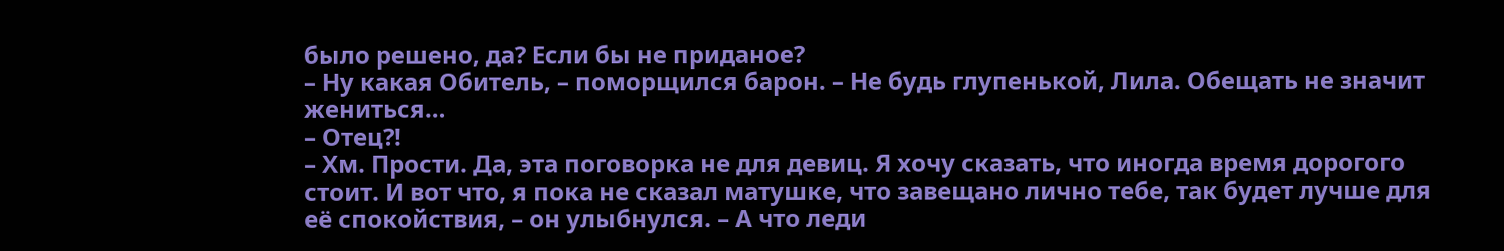было решено, да? Если бы не приданое?
– Ну какая Обитель, – поморщился барон. – Не будь глупенькой, Лила. Обещать не значит жениться…
– Отец?!
– Хм. Прости. Да, эта поговорка не для девиц. Я хочу сказать, что иногда время дорогого стоит. И вот что, я пока не сказал матушке, что завещано лично тебе, так будет лучше для её спокойствия, – он улыбнулся. – А что леди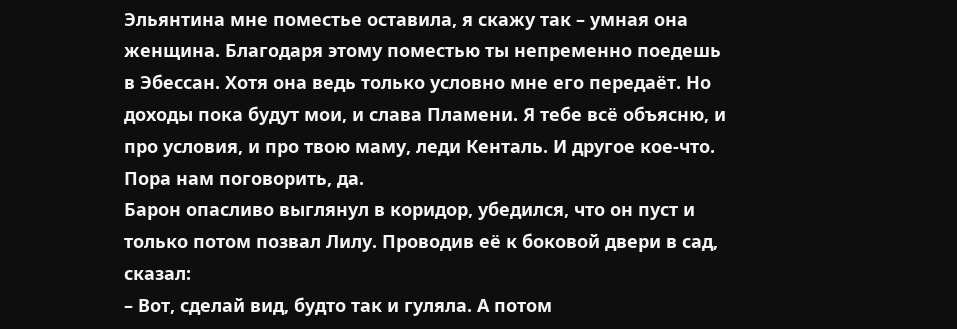Эльянтина мне поместье оставила, я скажу так – умная она женщина. Благодаря этому поместью ты непременно поедешь в Эбессан. Хотя она ведь только условно мне его передаёт. Но доходы пока будут мои, и слава Пламени. Я тебе всё объясню, и про условия, и про твою маму, леди Кенталь. И другое кое-что. Пора нам поговорить, да.
Барон опасливо выглянул в коридор, убедился, что он пуст и только потом позвал Лилу. Проводив её к боковой двери в сад, сказал:
– Вот, сделай вид, будто так и гуляла. А потом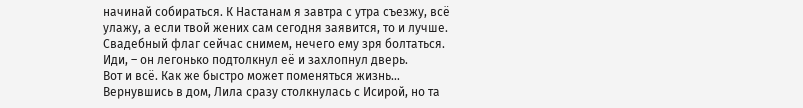начинай собираться. К Настанам я завтра с утра съезжу, всё улажу, а если твой жених сам сегодня заявится, то и лучше. Свадебный флаг сейчас снимем, нечего ему зря болтаться. Иди, – он легонько подтолкнул её и захлопнул дверь.
Вот и всё. Как же быстро может поменяться жизнь…
Вернувшись в дом, Лила сразу столкнулась с Исирой, но та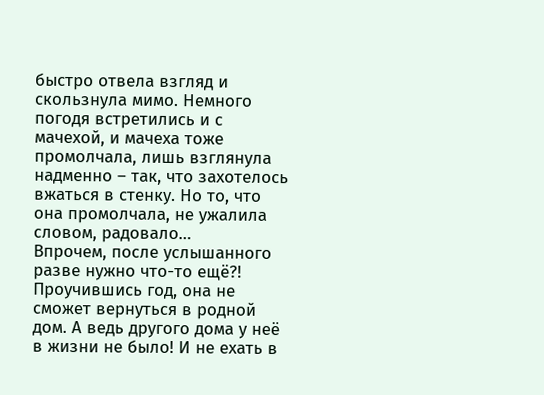быстро отвела взгляд и скользнула мимо. Немного погодя встретились и с мачехой, и мачеха тоже промолчала, лишь взглянула надменно – так, что захотелось вжаться в стенку. Но то, что она промолчала, не ужалила словом, радовало…
Впрочем, после услышанного разве нужно что-то ещё?! Проучившись год, она не сможет вернуться в родной дом. А ведь другого дома у неё в жизни не было! И не ехать в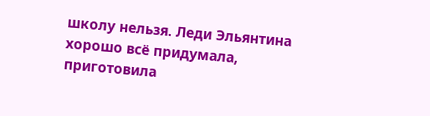школу нельзя. Леди Эльянтина хорошо всё придумала, приготовила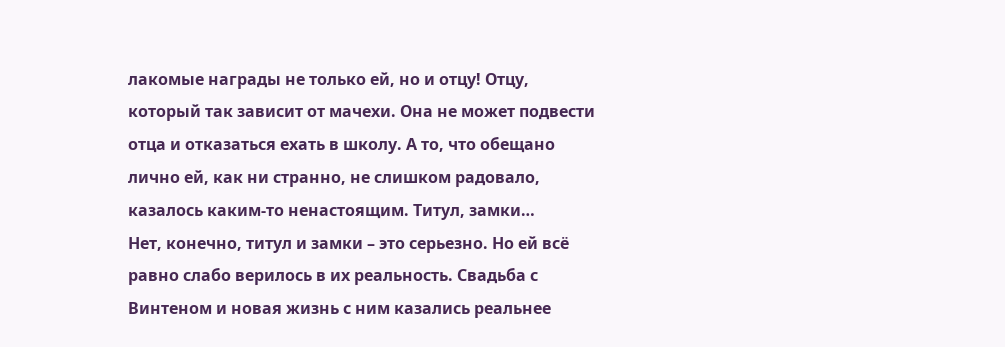лакомые награды не только ей, но и отцу! Отцу, который так зависит от мачехи. Она не может подвести отца и отказаться ехать в школу. А то, что обещано лично ей, как ни странно, не слишком радовало, казалось каким-то ненастоящим. Титул, замки…
Нет, конечно, титул и замки – это серьезно. Но ей всё равно слабо верилось в их реальность. Свадьба с Винтеном и новая жизнь с ним казались реальнее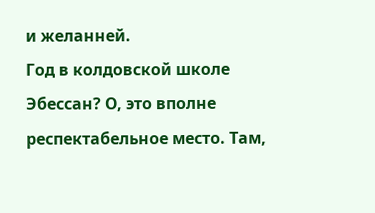и желанней.
Год в колдовской школе Эбессан? О, это вполне респектабельное место. Там,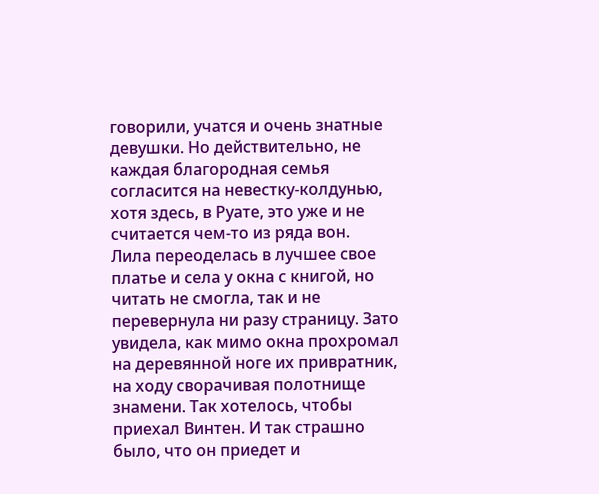говорили, учатся и очень знатные девушки. Но действительно, не каждая благородная семья согласится на невестку-колдунью, хотя здесь, в Руате, это уже и не считается чем-то из ряда вон.
Лила переоделась в лучшее свое платье и села у окна с книгой, но читать не смогла, так и не перевернула ни разу страницу. Зато увидела, как мимо окна прохромал на деревянной ноге их привратник, на ходу сворачивая полотнище знамени. Так хотелось, чтобы приехал Винтен. И так страшно было, что он приедет и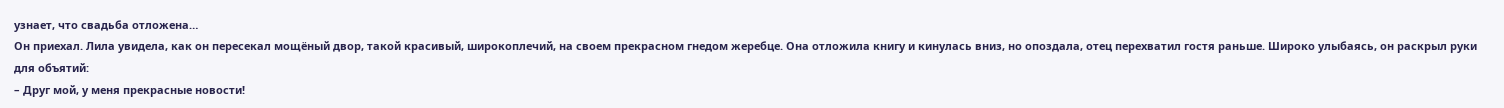узнает, что свадьба отложена…
Он приехал. Лила увидела, как он пересекал мощёный двор, такой красивый, широкоплечий, на своем прекрасном гнедом жеребце. Она отложила книгу и кинулась вниз, но опоздала, отец перехватил гостя раньше. Широко улыбаясь, он раскрыл руки для объятий:
– Друг мой, у меня прекрасные новости!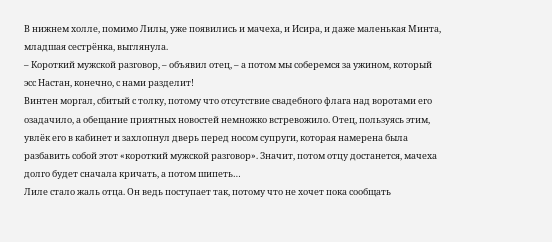В нижнем холле, помимо Лилы, уже появились и мачеха, и Исира, и даже маленькая Минта, младшая сестрёнка, выглянула.
– Короткий мужской разговор, – объявил отец, – а потом мы соберемся за ужином, который эсс Настан, конечно, с нами разделит!
Винтен моргал, сбитый с толку, потому что отсутствие свадебного флага над воротами его озадачило, а обещание приятных новостей немножко встревожило. Отец, пользуясь этим, увлёк его в кабинет и захлопнул дверь перед носом супруги, которая намерена была разбавить собой этот «короткий мужской разговор». Значит, потом отцу достанется, мачеха долго будет сначала кричать, а потом шипеть…
Лиле стало жаль отца. Он ведь поступает так, потому что не хочет пока сообщать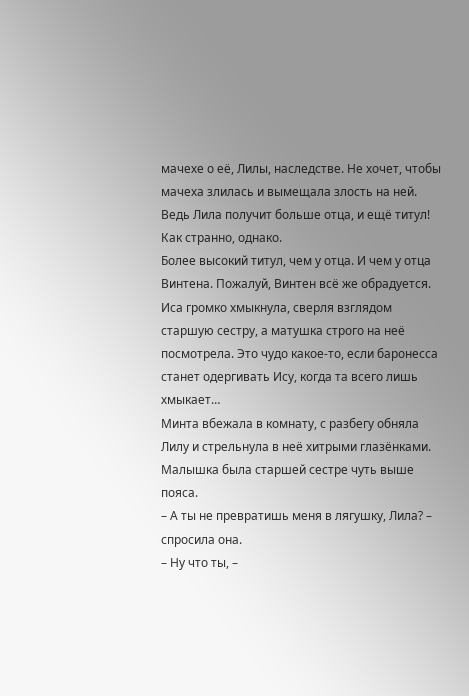мачехе о её, Лилы, наследстве. Не хочет, чтобы мачеха злилась и вымещала злость на ней. Ведь Лила получит больше отца, и ещё титул!
Как странно, однако.
Более высокий титул, чем у отца. И чем у отца Винтена. Пожалуй, Винтен всё же обрадуется.
Иса громко хмыкнула, сверля взглядом старшую сестру, а матушка строго на неё посмотрела. Это чудо какое-то, если баронесса станет одергивать Ису, когда та всего лишь хмыкает…
Минта вбежала в комнату, с разбегу обняла Лилу и стрельнула в неё хитрыми глазёнками. Малышка была старшей сестре чуть выше пояса.
– А ты не превратишь меня в лягушку, Лила? – спросила она.
– Ну что ты, –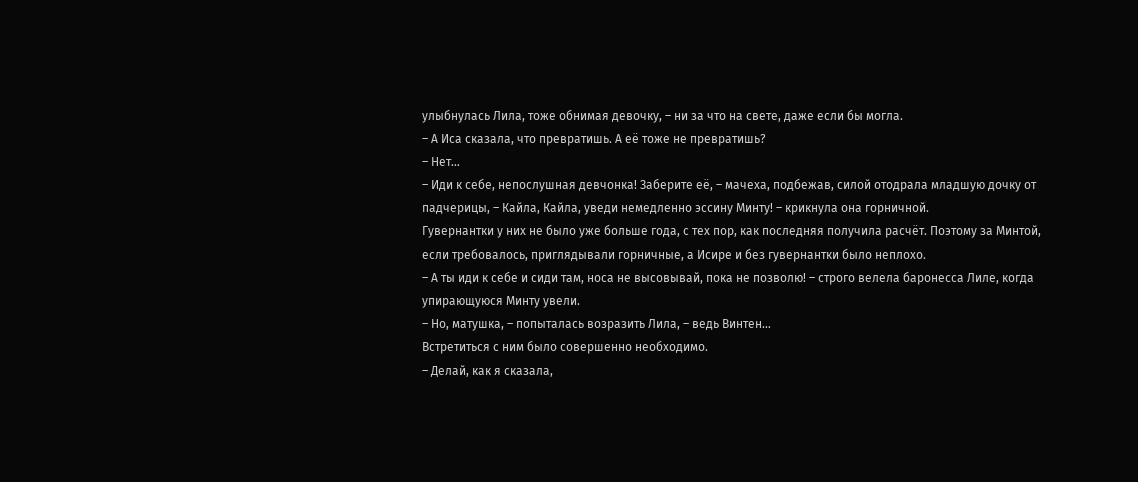улыбнулась Лила, тоже обнимая девочку, – ни за что на свете, даже если бы могла.
– А Иса сказала, что превратишь. А её тоже не превратишь?
– Нет…
– Иди к себе, непослушная девчонка! Заберите её, – мачеха, подбежав, силой отодрала младшую дочку от падчерицы, – Кайла, Кайла, уведи немедленно эссину Минту! – крикнула она горничной.
Гувернантки у них не было уже больше года, с тех пор, как последняя получила расчёт. Поэтому за Минтой, если требовалось, приглядывали горничные, а Исире и без гувернантки было неплохо.
– А ты иди к себе и сиди там, носа не высовывай, пока не позволю! – строго велела баронесса Лиле, когда упирающуюся Минту увели.
– Но, матушка, – попыталась возразить Лила, – ведь Винтен…
Встретиться с ним было совершенно необходимо.
– Делай, как я сказала,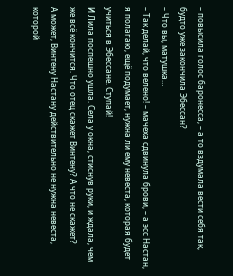– повысила голос баронесса, – а то вздумала вести себя так, будто уже закончила Эбессан?
– Что вы, матушка…
– Так делай, что велено! – мачеха сдвинула брови, – а эсс Настан, я полагаю, ещё подумает, нужна ли ему невеста, которая будет учиться в Эбессане. Ступай!
И Лила поспешно ушла. Села у окна, стиснув руки, и ждала, чем же всё кончится. Что отец скажет Винтену? А что не скажет?
А может, Винтену Настану действительно не нужна невеста, которой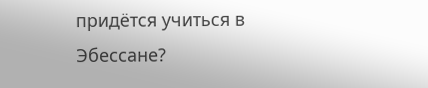придётся учиться в Эбессане?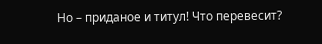Но – приданое и титул! Что перевесит?